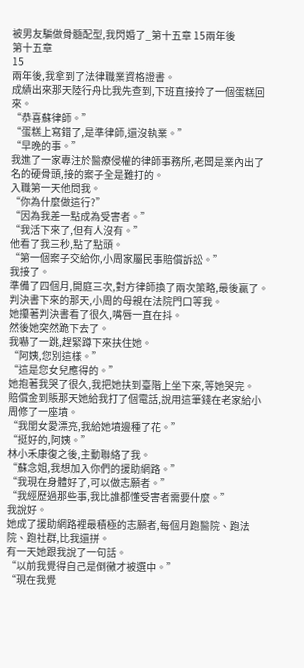被男友騙做骨髓配型,我閃婚了_第十五章 15兩年後
第十五章
15
兩年後,我拿到了法律職業資格證書。
成績出來那天陸行舟比我先查到,下班直接拎了一個蛋糕回來。
“恭喜蘇律師。”
“蛋糕上寫錯了,是準律師,還沒執業。”
“早晚的事。”
我進了一家專注於醫療侵權的律師事務所,老闆是業內出了名的硬骨頭,接的案子全是難打的。
入職第一天他問我。
“你為什麼做這行?”
“因為我差一點成為受害者。”
“我活下來了,但有人沒有。”
他看了我三秒,點了點頭。
“第一個案子交給你,小周家屬民事賠償訴訟。”
我接了。
準備了四個月,開庭三次,對方律師換了兩次策略,最後贏了。
判決書下來的那天,小周的母親在法院門口等我。
她攥著判決書看了很久,嘴唇一直在抖。
然後她突然跪下去了。
我嚇了一跳,趕緊蹲下來扶住她。
“阿姨,您別這樣。”
“這是您女兒應得的。”
她抱著我哭了很久,我把她扶到臺階上坐下來,等她哭完。
賠償金到賬那天她給我打了個電話,說用這筆錢在老家給小周修了一座墳。
“我閨女愛漂亮,我給她墳邊種了花。”
“挺好的,阿姨。”
林小禾康復之後,主動聯絡了我。
“蘇念姐,我想加入你們的援助網路。”
“我現在身體好了,可以做志願者。”
“我經歷過那些事,我比誰都懂受害者需要什麼。”
我說好。
她成了援助網路裡最積極的志願者,每個月跑醫院、跑法院、跑社群,比我還拼。
有一天她跟我說了一句話。
“以前我覺得自己是倒黴才被選中。”
“現在我覺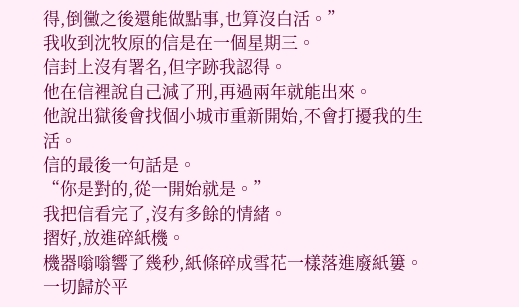得,倒黴之後還能做點事,也算沒白活。”
我收到沈牧原的信是在一個星期三。
信封上沒有署名,但字跡我認得。
他在信裡說自己減了刑,再過兩年就能出來。
他說出獄後會找個小城市重新開始,不會打擾我的生活。
信的最後一句話是。
“你是對的,從一開始就是。”
我把信看完了,沒有多餘的情緒。
摺好,放進碎紙機。
機器嗡嗡響了幾秒,紙條碎成雪花一樣落進廢紙簍。
一切歸於平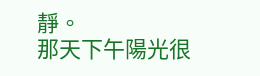靜。
那天下午陽光很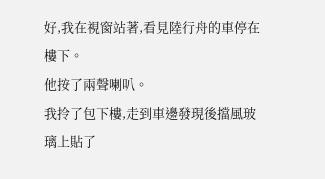好,我在視窗站著,看見陸行舟的車停在樓下。
他按了兩聲喇叭。
我拎了包下樓,走到車邊發現後擋風玻璃上貼了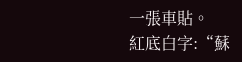一張車貼。
紅底白字:“蘇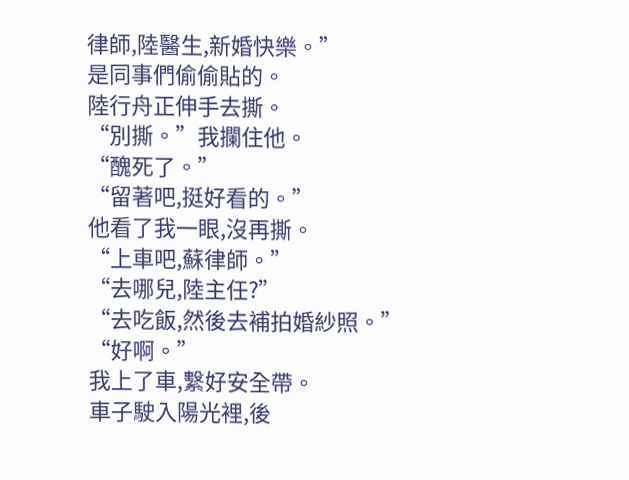律師,陸醫生,新婚快樂。”
是同事們偷偷貼的。
陸行舟正伸手去撕。
“別撕。”我攔住他。
“醜死了。”
“留著吧,挺好看的。”
他看了我一眼,沒再撕。
“上車吧,蘇律師。”
“去哪兒,陸主任?”
“去吃飯,然後去補拍婚紗照。”
“好啊。”
我上了車,繫好安全帶。
車子駛入陽光裡,後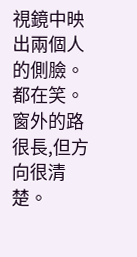視鏡中映出兩個人的側臉。
都在笑。
窗外的路很長,但方向很清楚。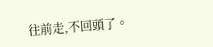往前走,不回頭了。